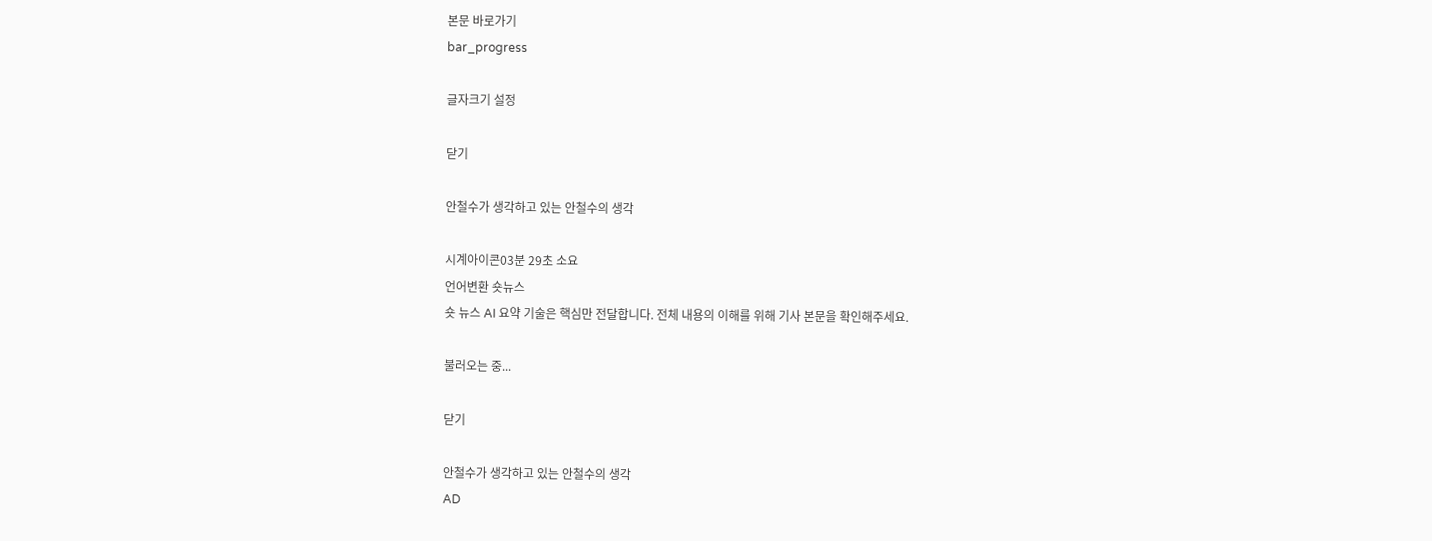본문 바로가기
bar_progress

글자크기 설정

닫기

안철수가 생각하고 있는 안철수의 생각

시계아이콘03분 29초 소요
언어변환 숏뉴스
숏 뉴스 AI 요약 기술은 핵심만 전달합니다. 전체 내용의 이해를 위해 기사 본문을 확인해주세요.

불러오는 중...

닫기

안철수가 생각하고 있는 안철수의 생각
AD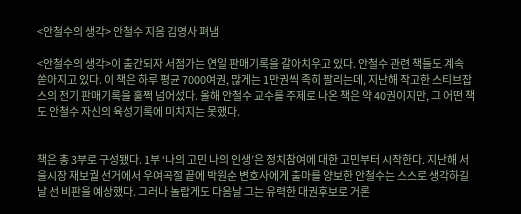<안철수의 생각> 안철수 지음 김영사 펴냄

<안철수의 생각>이 출간되자 서점가는 연일 판매기록을 갈아치우고 있다. 안철수 관련 책들도 계속 쏟아지고 있다. 이 책은 하루 평균 7000여권, 많게는 1만권씩 족히 팔리는데, 지난해 작고한 스티브잡스의 전기 판매기록을 훌쩍 넘어섰다. 올해 안철수 교수를 주제로 나온 책은 약 40권이지만, 그 어떤 책도 안철수 자신의 육성기록에 미치지는 못했다.


책은 총 3부로 구성됐다. 1부 ‘나의 고민 나의 인생’은 정치참여에 대한 고민부터 시작한다. 지난해 서울시장 재보궐 선거에서 우여곡절 끝에 박원순 변호사에게 출마를 양보한 안철수는 스스로 생각하길 날 선 비판을 예상했다. 그러나 놀랍게도 다음날 그는 유력한 대권후보로 거론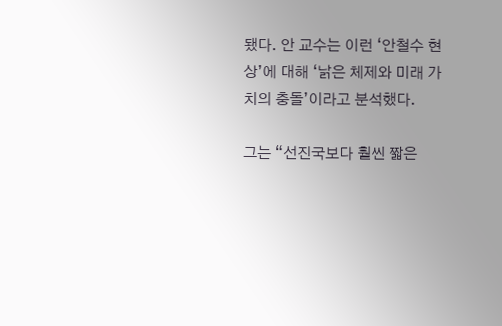됐다. 안 교수는 이런 ‘안철수 현상’에 대해 ‘낡은 체제와 미래 가치의 충돌’이라고 분석했다.

그는 “선진국보다 훨씬 짧은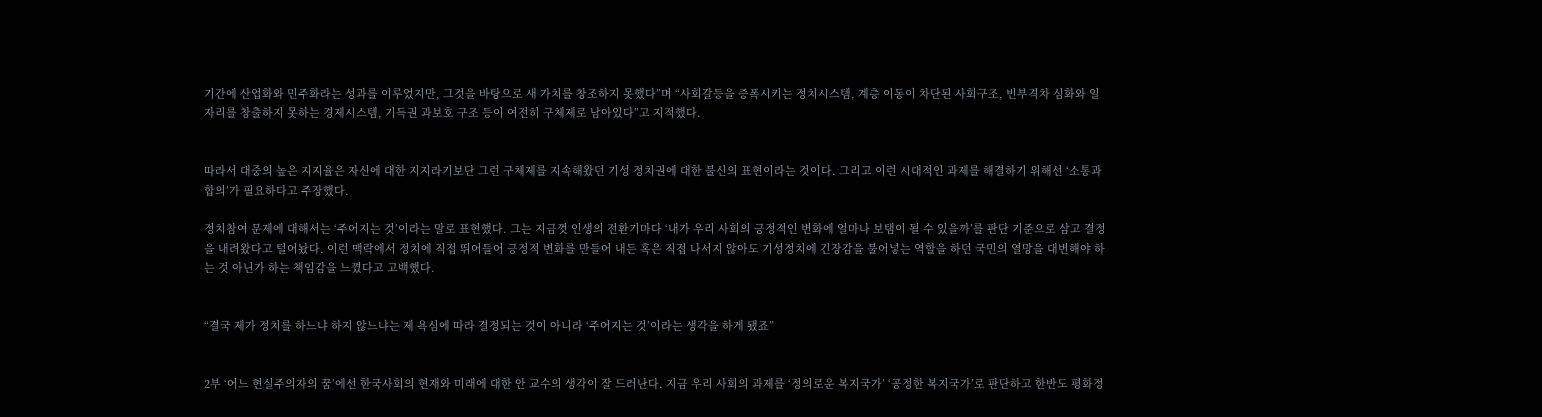기간에 산업화와 민주화라는 성과를 이루었지만, 그것을 바탕으로 새 가치를 창조하지 못했다”며 “사회갈등을 증폭시키는 정치시스템, 계층 이동이 차단된 사회구조, 빈부격차 심화와 일자리를 창출하지 못하는 경제시스템, 기득권 과보호 구조 등이 여전히 구체제로 남아있다”고 지적했다.


따라서 대중의 높은 지지율은 자신에 대한 지지라기보단 그런 구체제를 지속해왔던 기성 정치권에 대한 불신의 표현이라는 것이다. 그리고 이런 시대적인 과제를 해결하기 위해선 ‘소통과 합의’가 필요하다고 주장했다.

정치참여 문제에 대해서는 ‘주어지는 것’이라는 말로 표현했다. 그는 지금껏 인생의 전환기마다 ‘내가 우리 사회의 긍정적인 변화에 얼마나 보탬이 될 수 있을까’를 판단 기준으로 삼고 결정을 내려왔다고 털어놨다. 이런 맥락에서 정치에 직접 뛰어들어 긍정적 변화를 만들어 내든 혹은 직접 나서지 않아도 기성정치에 긴장감을 불어넣는 역할을 하던 국민의 열망을 대변해야 하는 것 아닌가 하는 책임감을 느꼈다고 고백했다.


“결국 제가 정치를 하느냐 하지 않느냐는 제 욕심에 따라 결정되는 것이 아니라 ‘주어지는 것’이라는 생각을 하게 됐죠”


2부 ‘어느 현실주의자의 꿈’에선 한국사회의 현재와 미래에 대한 안 교수의 생각이 잘 드러난다. 지금 우리 사회의 과제를 ‘정의로운 복지국가’ ‘공정한 복지국가’로 판단하고 한반도 평화정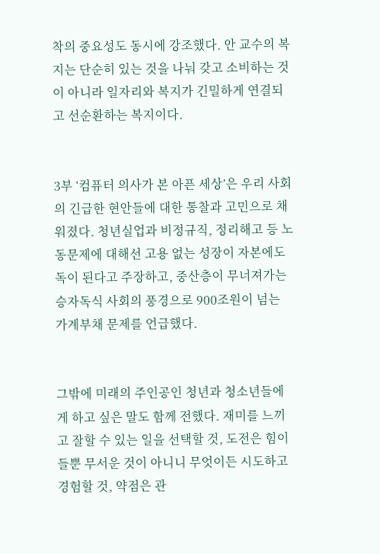착의 중요성도 동시에 강조했다. 안 교수의 복지는 단순히 있는 것을 나눠 갖고 소비하는 것이 아니라 일자리와 복지가 긴밀하게 연결되고 선순환하는 복지이다.


3부 ‘컴퓨터 의사가 본 아픈 세상’은 우리 사회의 긴급한 현안들에 대한 통찰과 고민으로 채워졌다. 청년실업과 비정규직, 정리해고 등 노동문제에 대해선 고용 없는 성장이 자본에도 독이 된다고 주장하고, 중산층이 무너져가는 승자독식 사회의 풍경으로 900조원이 넘는 가계부채 문제를 언급했다.


그밖에 미래의 주인공인 청년과 청소년들에게 하고 싶은 말도 함께 전했다. 재미를 느끼고 잘할 수 있는 일을 선택할 것, 도전은 힘이 들뿐 무서운 것이 아니니 무엇이든 시도하고 경험할 것, 약점은 관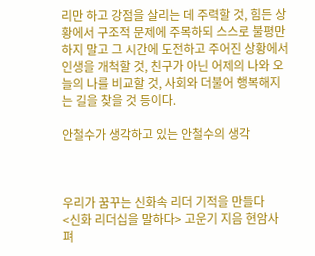리만 하고 강점을 살리는 데 주력할 것, 힘든 상황에서 구조적 문제에 주목하되 스스로 불평만 하지 말고 그 시간에 도전하고 주어진 상황에서 인생을 개척할 것, 친구가 아닌 어제의 나와 오늘의 나를 비교할 것, 사회와 더불어 행복해지는 길을 찾을 것 등이다.

안철수가 생각하고 있는 안철수의 생각



우리가 꿈꾸는 신화속 리더 기적을 만들다
<신화 리더십을 말하다> 고운기 지음 현암사 펴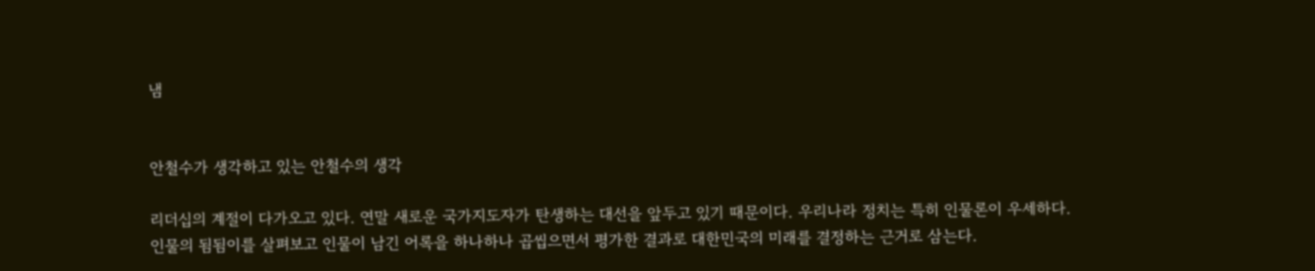냄


안철수가 생각하고 있는 안철수의 생각

리더십의 계절이 다가오고 있다. 연말 새로운 국가지도자가 탄생하는 대선을 앞두고 있기 때문이다. 우리나라 정치는 특히 인물론이 우세하다. 인물의 됨됨이를 살펴보고 인물이 남긴 어록을 하나하나 곱씹으면서 평가한 결과로 대한민국의 미래를 결정하는 근거로 삼는다.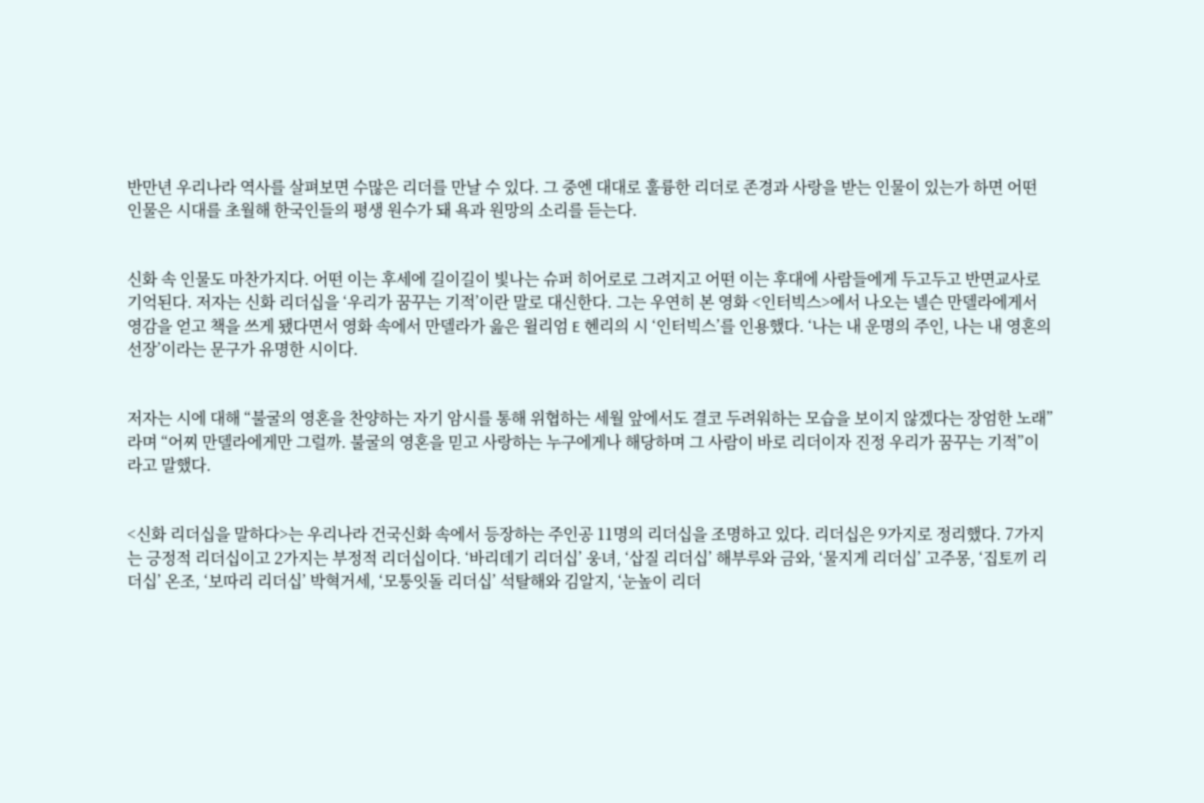반만년 우리나라 역사를 살펴보면 수많은 리더를 만날 수 있다. 그 중엔 대대로 훌륭한 리더로 존경과 사랑을 받는 인물이 있는가 하면 어떤 인물은 시대를 초월해 한국인들의 평생 원수가 돼 욕과 원망의 소리를 듣는다.


신화 속 인물도 마찬가지다. 어떤 이는 후세에 길이길이 빛나는 슈퍼 히어로로 그려지고 어떤 이는 후대에 사람들에게 두고두고 반면교사로 기억된다. 저자는 신화 리더십을 ‘우리가 꿈꾸는 기적’이란 말로 대신한다. 그는 우연히 본 영화 <인터빅스>에서 나오는 넬슨 만델라에게서 영감을 얻고 책을 쓰게 됐다면서 영화 속에서 만델라가 읊은 윌리엄 E 헨리의 시 ‘인터빅스’를 인용했다. ‘나는 내 운명의 주인, 나는 내 영혼의 선장’이라는 문구가 유명한 시이다.


저자는 시에 대해 “불굴의 영혼을 찬양하는 자기 암시를 통해 위협하는 세월 앞에서도 결코 두려워하는 모습을 보이지 않겠다는 장엄한 노래”라며 “어찌 만델라에게만 그럴까. 불굴의 영혼을 믿고 사랑하는 누구에게나 해당하며 그 사람이 바로 리더이자 진정 우리가 꿈꾸는 기적”이라고 말했다.


<신화 리더십을 말하다>는 우리나라 건국신화 속에서 등장하는 주인공 11명의 리더십을 조명하고 있다. 리더십은 9가지로 정리했다. 7가지는 긍정적 리더십이고 2가지는 부정적 리더십이다. ‘바리데기 리더십’ 웅녀, ‘삽질 리더십’ 해부루와 금와, ‘물지게 리더십’ 고주몽, ‘집토끼 리더십’ 온조, ‘보따리 리더십’ 박혁거세, ‘모퉁잇돌 리더십’ 석탈해와 김알지, ‘눈높이 리더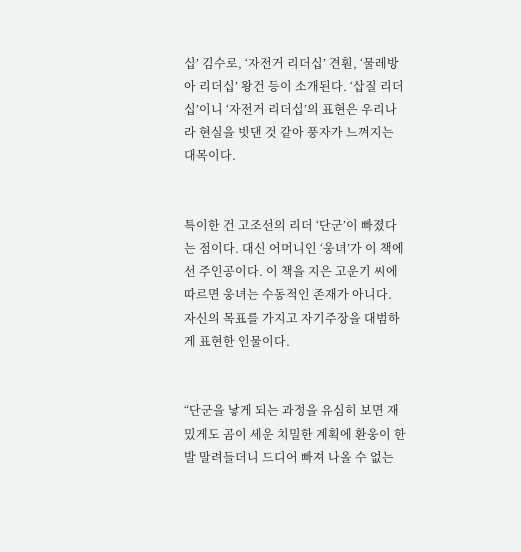십’ 김수로, ‘자전거 리더십’ 견훤, ‘물레방아 리더십’ 왕건 등이 소개된다. ‘삽질 리더십’이니 ‘자전거 리더십’의 표현은 우리나라 현실을 빗댄 것 같아 풍자가 느껴지는 대목이다.


특이한 건 고조선의 리더 ‘단군’이 빠졌다는 점이다. 대신 어머니인 ‘웅녀’가 이 책에선 주인공이다. 이 책을 지은 고운기 씨에 따르면 웅녀는 수동적인 존재가 아니다. 자신의 목표를 가지고 자기주장을 대범하게 표현한 인물이다.


“단군을 낳게 되는 과정을 유심히 보면 재밌게도 곰이 세운 치밀한 계획에 환웅이 한발 말려들더니 드디어 빠져 나올 수 없는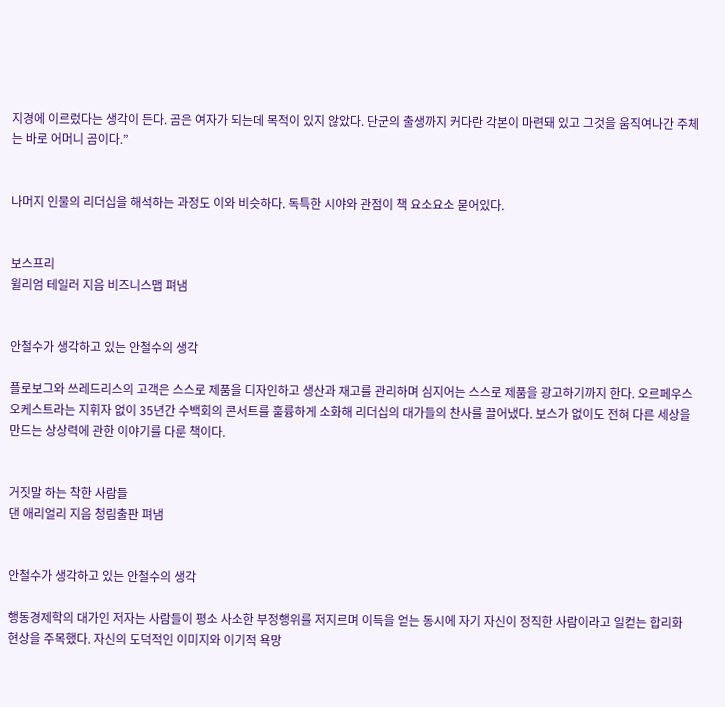지경에 이르렀다는 생각이 든다. 곰은 여자가 되는데 목적이 있지 않았다. 단군의 출생까지 커다란 각본이 마련돼 있고 그것을 움직여나간 주체는 바로 어머니 곰이다.”


나머지 인물의 리더십을 해석하는 과정도 이와 비슷하다. 독특한 시야와 관점이 책 요소요소 묻어있다.


보스프리
윌리엄 테일러 지음 비즈니스맵 펴냄


안철수가 생각하고 있는 안철수의 생각

플로보그와 쓰레드리스의 고객은 스스로 제품을 디자인하고 생산과 재고를 관리하며 심지어는 스스로 제품을 광고하기까지 한다. 오르페우스 오케스트라는 지휘자 없이 35년간 수백회의 콘서트를 훌륭하게 소화해 리더십의 대가들의 찬사를 끌어냈다. 보스가 없이도 전혀 다른 세상을 만드는 상상력에 관한 이야기를 다룬 책이다.


거짓말 하는 착한 사람들
댄 애리얼리 지음 청림출판 펴냄


안철수가 생각하고 있는 안철수의 생각

행동경제학의 대가인 저자는 사람들이 평소 사소한 부정행위를 저지르며 이득을 얻는 동시에 자기 자신이 정직한 사람이라고 일컫는 합리화 현상을 주목했다. 자신의 도덕적인 이미지와 이기적 욕망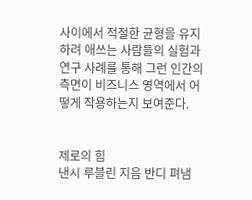사이에서 적절한 균형을 유지하려 애쓰는 사람들의 실험과 연구 사례를 통해 그런 인간의 측면이 비즈니스 영역에서 어떻게 작용하는지 보여준다.


제로의 힘
낸시 루블린 지음 반디 펴냄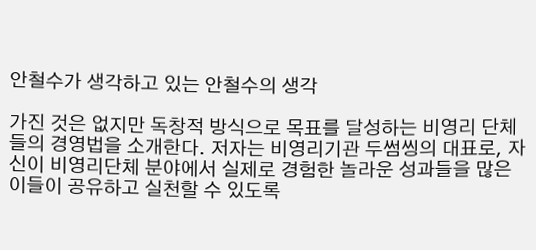안철수가 생각하고 있는 안철수의 생각

가진 것은 없지만 독창적 방식으로 목표를 달성하는 비영리 단체들의 경영법을 소개한다. 저자는 비영리기관 두썸씽의 대표로, 자신이 비영리단체 분야에서 실제로 경험한 놀라운 성과들을 많은 이들이 공유하고 실천할 수 있도록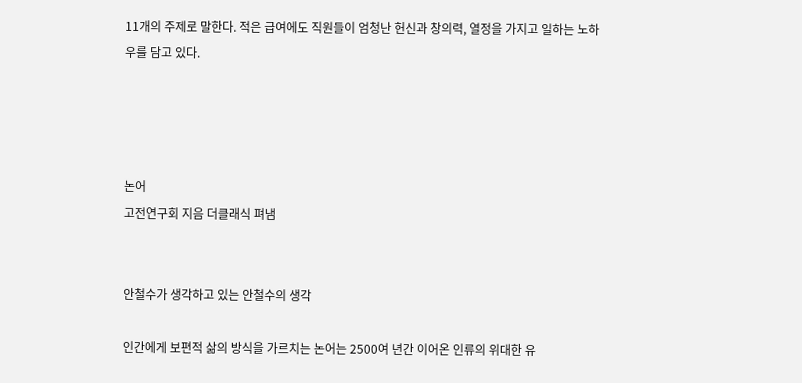11개의 주제로 말한다. 적은 급여에도 직원들이 엄청난 헌신과 창의력, 열정을 가지고 일하는 노하우를 담고 있다.




논어
고전연구회 지음 더클래식 펴냄


안철수가 생각하고 있는 안철수의 생각

인간에게 보편적 삶의 방식을 가르치는 논어는 2500여 년간 이어온 인류의 위대한 유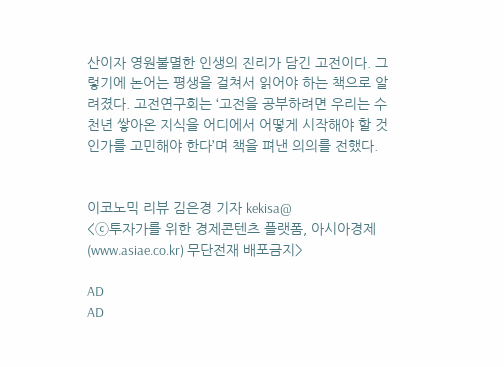산이자 영원불멸한 인생의 진리가 담긴 고전이다. 그렇기에 논어는 평생을 걸쳐서 읽어야 하는 책으로 알려졌다. 고전연구회는 ‘고전을 공부하려면 우리는 수천년 쌓아온 지식을 어디에서 어떻게 시작해야 할 것인가를 고민해야 한다’며 책을 펴낸 의의를 전했다.


이코노믹 리뷰 김은경 기자 kekisa@
<ⓒ투자가를 위한 경제콘텐츠 플랫폼, 아시아경제(www.asiae.co.kr) 무단전재 배포금지>

AD
AD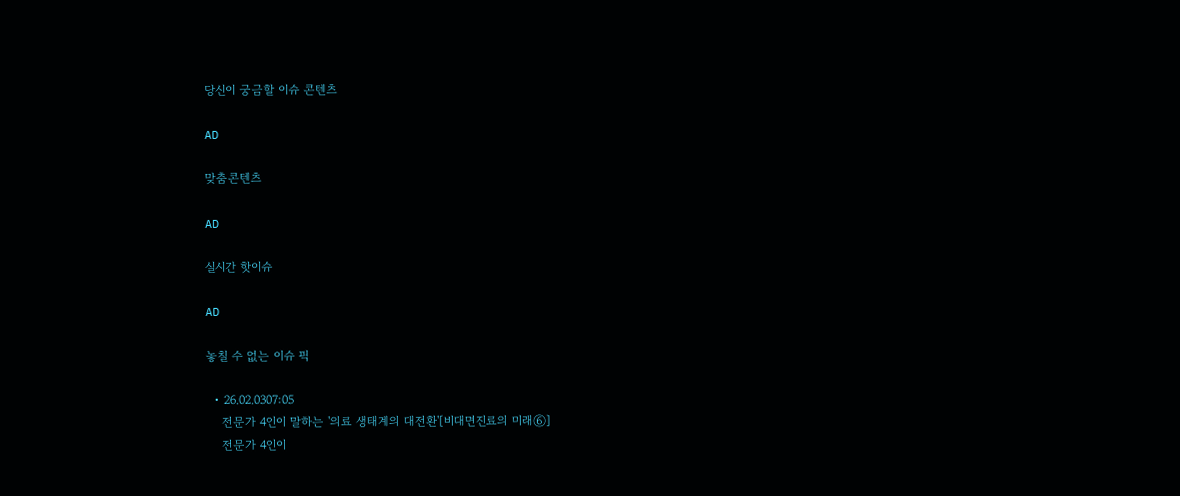당신이 궁금할 이슈 콘텐츠

AD

맞춤콘텐츠

AD

실시간 핫이슈

AD

놓칠 수 없는 이슈 픽

  • 26.02.0307:05
    전문가 4인이 말하는 '의료 생태계의 대전환'[비대면진료의 미래⑥]
    전문가 4인이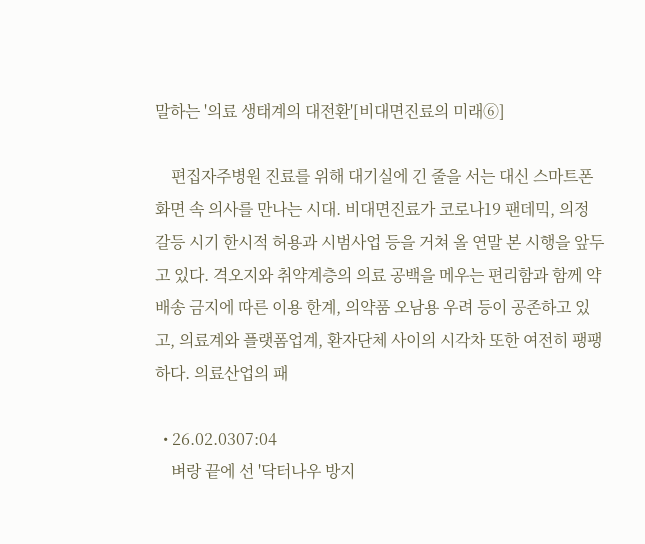말하는 '의료 생태계의 대전환'[비대면진료의 미래⑥]

    편집자주병원 진료를 위해 대기실에 긴 줄을 서는 대신 스마트폰 화면 속 의사를 만나는 시대. 비대면진료가 코로나19 팬데믹, 의정 갈등 시기 한시적 허용과 시범사업 등을 거쳐 올 연말 본 시행을 앞두고 있다. 격오지와 취약계층의 의료 공백을 메우는 편리함과 함께 약 배송 금지에 따른 이용 한계, 의약품 오남용 우려 등이 공존하고 있고, 의료계와 플랫폼업계, 환자단체 사이의 시각차 또한 여전히 팽팽하다. 의료산업의 패

  • 26.02.0307:04
    벼랑 끝에 선 '닥터나우 방지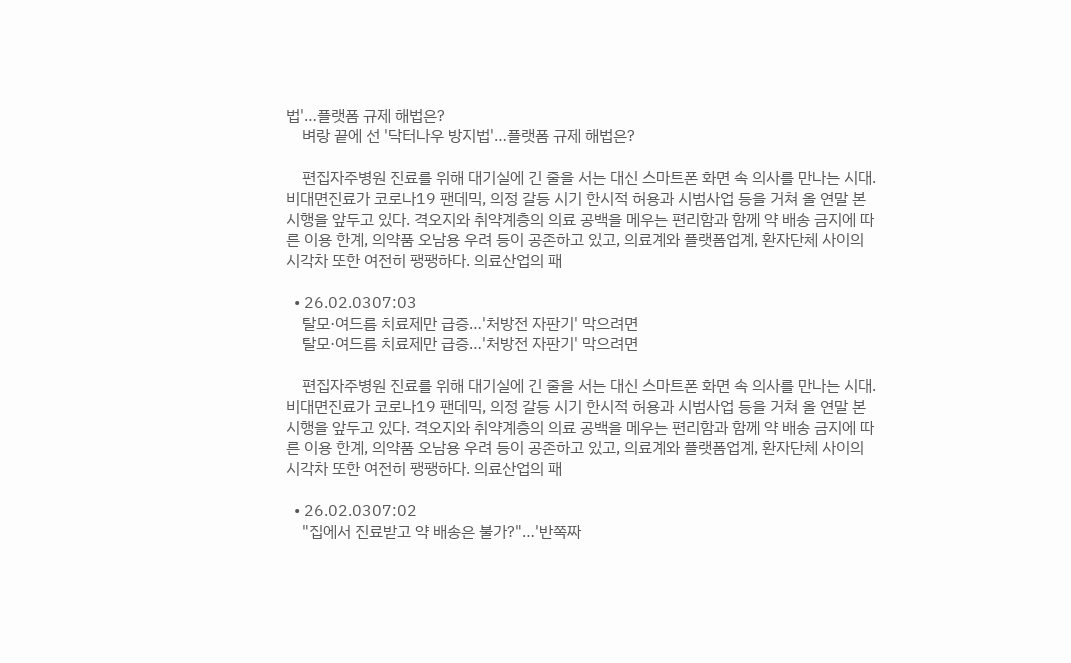법'…플랫폼 규제 해법은?
    벼랑 끝에 선 '닥터나우 방지법'…플랫폼 규제 해법은?

    편집자주병원 진료를 위해 대기실에 긴 줄을 서는 대신 스마트폰 화면 속 의사를 만나는 시대. 비대면진료가 코로나19 팬데믹, 의정 갈등 시기 한시적 허용과 시범사업 등을 거쳐 올 연말 본 시행을 앞두고 있다. 격오지와 취약계층의 의료 공백을 메우는 편리함과 함께 약 배송 금지에 따른 이용 한계, 의약품 오남용 우려 등이 공존하고 있고, 의료계와 플랫폼업계, 환자단체 사이의 시각차 또한 여전히 팽팽하다. 의료산업의 패

  • 26.02.0307:03
    탈모·여드름 치료제만 급증…'처방전 자판기' 막으려면
    탈모·여드름 치료제만 급증…'처방전 자판기' 막으려면

    편집자주병원 진료를 위해 대기실에 긴 줄을 서는 대신 스마트폰 화면 속 의사를 만나는 시대. 비대면진료가 코로나19 팬데믹, 의정 갈등 시기 한시적 허용과 시범사업 등을 거쳐 올 연말 본 시행을 앞두고 있다. 격오지와 취약계층의 의료 공백을 메우는 편리함과 함께 약 배송 금지에 따른 이용 한계, 의약품 오남용 우려 등이 공존하고 있고, 의료계와 플랫폼업계, 환자단체 사이의 시각차 또한 여전히 팽팽하다. 의료산업의 패

  • 26.02.0307:02
    "집에서 진료받고 약 배송은 불가?"…'반쪽짜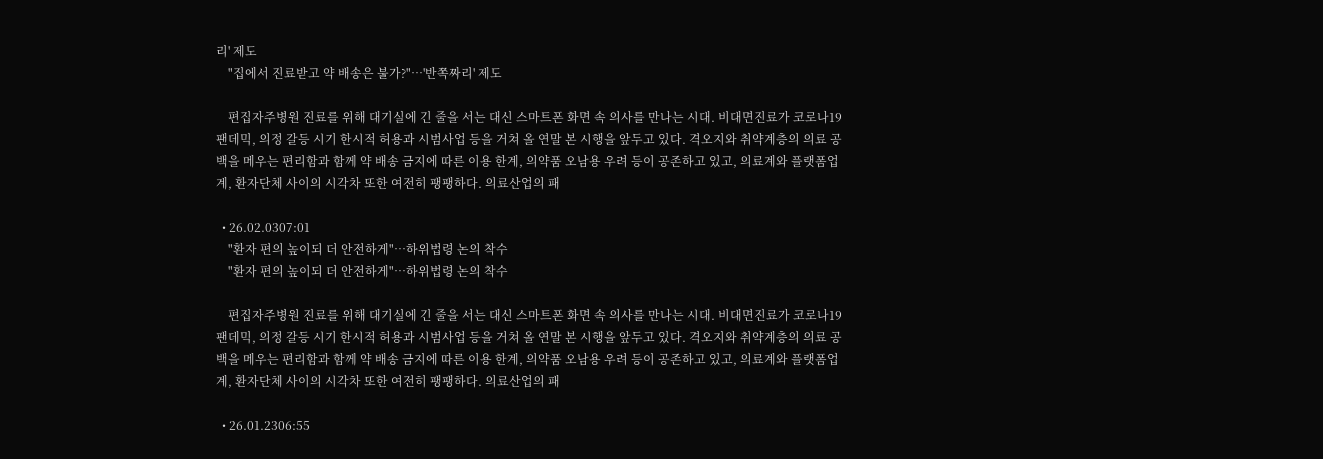리' 제도
    "집에서 진료받고 약 배송은 불가?"…'반쪽짜리' 제도

    편집자주병원 진료를 위해 대기실에 긴 줄을 서는 대신 스마트폰 화면 속 의사를 만나는 시대. 비대면진료가 코로나19 팬데믹, 의정 갈등 시기 한시적 허용과 시범사업 등을 거쳐 올 연말 본 시행을 앞두고 있다. 격오지와 취약계층의 의료 공백을 메우는 편리함과 함께 약 배송 금지에 따른 이용 한계, 의약품 오남용 우려 등이 공존하고 있고, 의료계와 플랫폼업계, 환자단체 사이의 시각차 또한 여전히 팽팽하다. 의료산업의 패

  • 26.02.0307:01
    "환자 편의 높이되 더 안전하게"…하위법령 논의 착수
    "환자 편의 높이되 더 안전하게"…하위법령 논의 착수

    편집자주병원 진료를 위해 대기실에 긴 줄을 서는 대신 스마트폰 화면 속 의사를 만나는 시대. 비대면진료가 코로나19 팬데믹, 의정 갈등 시기 한시적 허용과 시범사업 등을 거쳐 올 연말 본 시행을 앞두고 있다. 격오지와 취약계층의 의료 공백을 메우는 편리함과 함께 약 배송 금지에 따른 이용 한계, 의약품 오남용 우려 등이 공존하고 있고, 의료계와 플랫폼업계, 환자단체 사이의 시각차 또한 여전히 팽팽하다. 의료산업의 패

  • 26.01.2306:55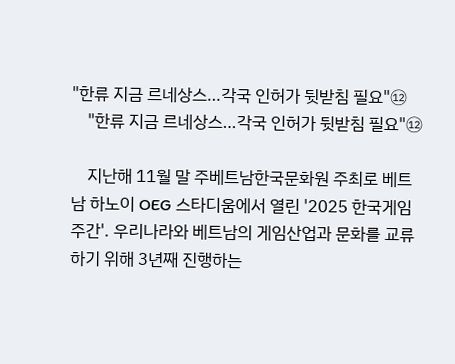"한류 지금 르네상스…각국 인허가 뒷받침 필요"⑫
    "한류 지금 르네상스…각국 인허가 뒷받침 필요"⑫

    지난해 11월 말 주베트남한국문화원 주최로 베트남 하노이 OEG 스타디움에서 열린 '2025 한국게임주간'. 우리나라와 베트남의 게임산업과 문화를 교류하기 위해 3년째 진행하는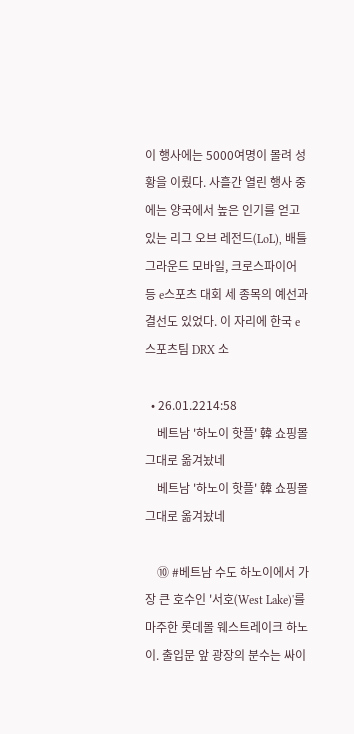이 행사에는 5000여명이 몰려 성황을 이뤘다. 사흘간 열린 행사 중에는 양국에서 높은 인기를 얻고 있는 리그 오브 레전드(LoL), 배틀그라운드 모바일, 크로스파이어 등 e스포츠 대회 세 종목의 예선과 결선도 있었다. 이 자리에 한국 e스포츠팀 DRX 소

  • 26.01.2214:58
    베트남 '하노이 핫플' 韓 쇼핑몰 그대로 옮겨놨네
    베트남 '하노이 핫플' 韓 쇼핑몰 그대로 옮겨놨네

    ⑩ #베트남 수도 하노이에서 가장 큰 호수인 '서호(West Lake)'를 마주한 롯데몰 웨스트레이크 하노이. 출입문 앞 광장의 분수는 싸이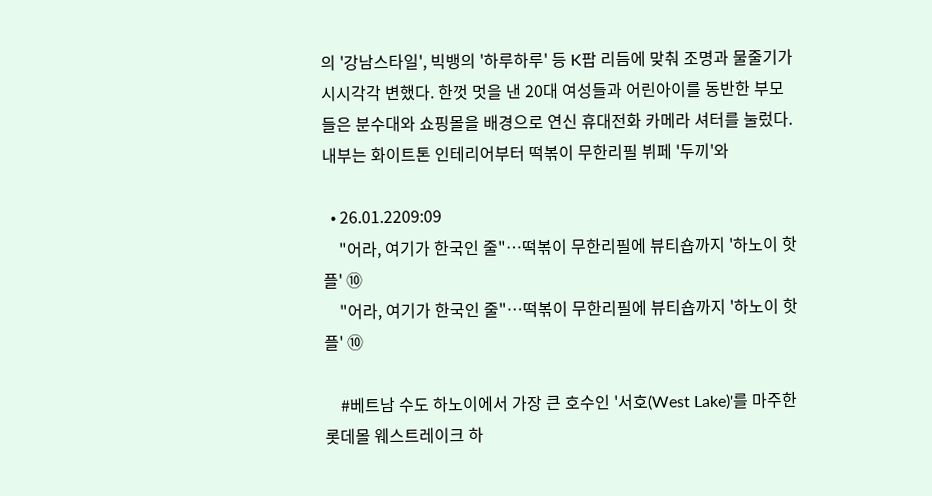의 '강남스타일', 빅뱅의 '하루하루' 등 K팝 리듬에 맞춰 조명과 물줄기가 시시각각 변했다. 한껏 멋을 낸 20대 여성들과 어린아이를 동반한 부모들은 분수대와 쇼핑몰을 배경으로 연신 휴대전화 카메라 셔터를 눌렀다. 내부는 화이트톤 인테리어부터 떡볶이 무한리필 뷔페 '두끼'와

  • 26.01.2209:09
    "어라, 여기가 한국인 줄"…떡볶이 무한리필에 뷰티숍까지 '하노이 핫플' ⑩
    "어라, 여기가 한국인 줄"…떡볶이 무한리필에 뷰티숍까지 '하노이 핫플' ⑩

    #베트남 수도 하노이에서 가장 큰 호수인 '서호(West Lake)'를 마주한 롯데몰 웨스트레이크 하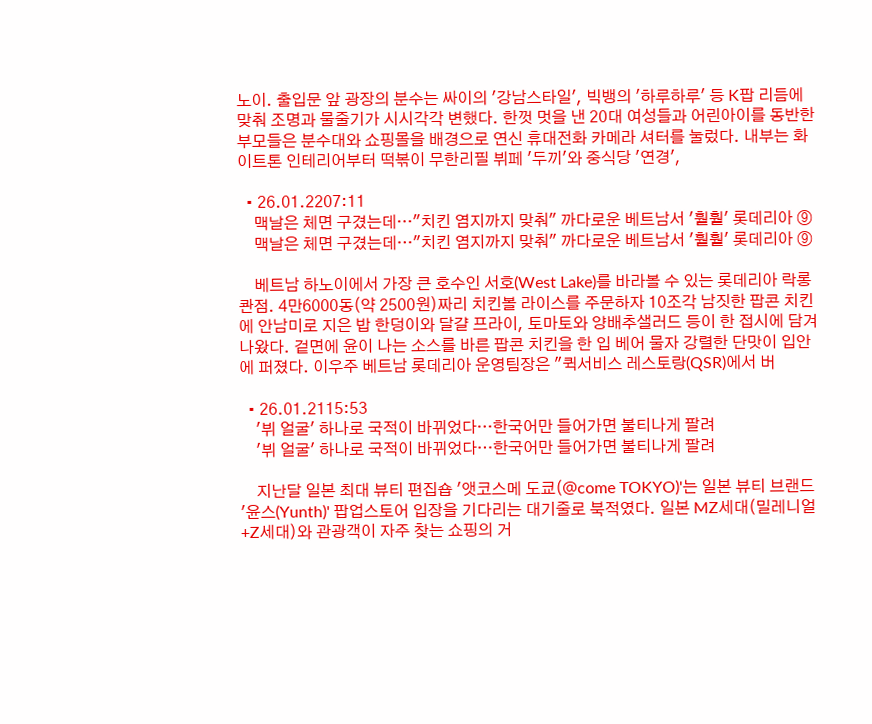노이. 출입문 앞 광장의 분수는 싸이의 '강남스타일', 빅뱅의 '하루하루' 등 K팝 리듬에 맞춰 조명과 물줄기가 시시각각 변했다. 한껏 멋을 낸 20대 여성들과 어린아이를 동반한 부모들은 분수대와 쇼핑몰을 배경으로 연신 휴대전화 카메라 셔터를 눌렀다. 내부는 화이트톤 인테리어부터 떡볶이 무한리필 뷔페 '두끼'와 중식당 '연경',

  • 26.01.2207:11
    맥날은 체면 구겼는데…"치킨 염지까지 맞춰" 까다로운 베트남서 '훨훨' 롯데리아 ⑨
    맥날은 체면 구겼는데…"치킨 염지까지 맞춰" 까다로운 베트남서 '훨훨' 롯데리아 ⑨

    베트남 하노이에서 가장 큰 호수인 서호(West Lake)를 바라볼 수 있는 롯데리아 락롱콴점. 4만6000동(약 2500원)짜리 치킨볼 라이스를 주문하자 10조각 남짓한 팝콘 치킨에 안남미로 지은 밥 한덩이와 달걀 프라이, 토마토와 양배추샐러드 등이 한 접시에 담겨 나왔다. 겉면에 윤이 나는 소스를 바른 팝콘 치킨을 한 입 베어 물자 강렬한 단맛이 입안에 퍼졌다. 이우주 베트남 롯데리아 운영팀장은 "퀵서비스 레스토랑(QSR)에서 버

  • 26.01.2115:53
    '뷔 얼굴' 하나로 국적이 바뀌었다…한국어만 들어가면 불티나게 팔려
    '뷔 얼굴' 하나로 국적이 바뀌었다…한국어만 들어가면 불티나게 팔려

    지난달 일본 최대 뷰티 편집숍 '앳코스메 도쿄(@come TOKYO)'는 일본 뷰티 브랜드 '윤스(Yunth)' 팝업스토어 입장을 기다리는 대기줄로 북적였다. 일본 MZ세대(밀레니얼+Z세대)와 관광객이 자주 찾는 쇼핑의 거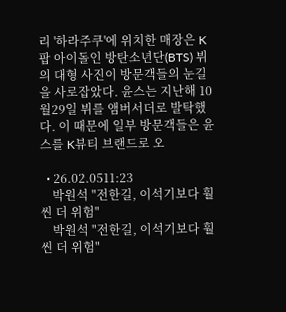리 '하라주쿠'에 위치한 매장은 K팝 아이돌인 방탄소년단(BTS) 뷔의 대형 사진이 방문객들의 눈길을 사로잡았다. 윤스는 지난해 10월29일 뷔를 앰버서더로 발탁했다. 이 때문에 일부 방문객들은 윤스를 K뷰티 브랜드로 오

  • 26.02.0511:23
    박원석 "전한길, 이석기보다 훨씬 더 위험"
    박원석 "전한길, 이석기보다 훨씬 더 위험"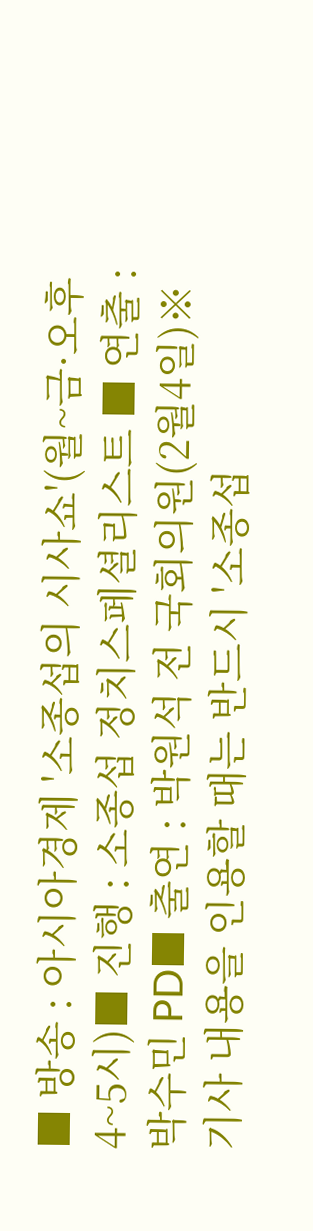■ 방송 : 아시아경제 '소종섭의 시사쇼'(월~금·오후 4~5시)■ 진행 : 소종섭 정치스페셜리스트 ■ 연출 : 박수민 PD■ 출연 : 박원석 전 국회의원(2월4일)※ 기사 내용을 인용할 때는 반드시 '소종섭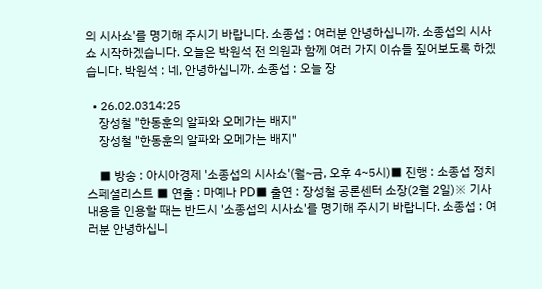의 시사쇼'를 명기해 주시기 바랍니다. 소종섭 : 여러분 안녕하십니까. 소종섭의 시사쇼 시작하겠습니다. 오늘은 박원석 전 의원과 함께 여러 가지 이슈들 짚어보도록 하겠습니다. 박원석 : 네, 안녕하십니까. 소종섭 : 오늘 장

  • 26.02.0314:25
    장성철 "한동훈의 알파와 오메가는 배지"
    장성철 "한동훈의 알파와 오메가는 배지"

    ■ 방송 : 아시아경제 '소종섭의 시사쇼'(월~금, 오후 4~5시)■ 진행 : 소종섭 정치스페셜리스트 ■ 연출 : 마예나 PD■ 출연 : 장성철 공론센터 소장(2월 2일)※ 기사 내용을 인용할 때는 반드시 '소종섭의 시사쇼'를 명기해 주시기 바랍니다. 소종섭 : 여러분 안녕하십니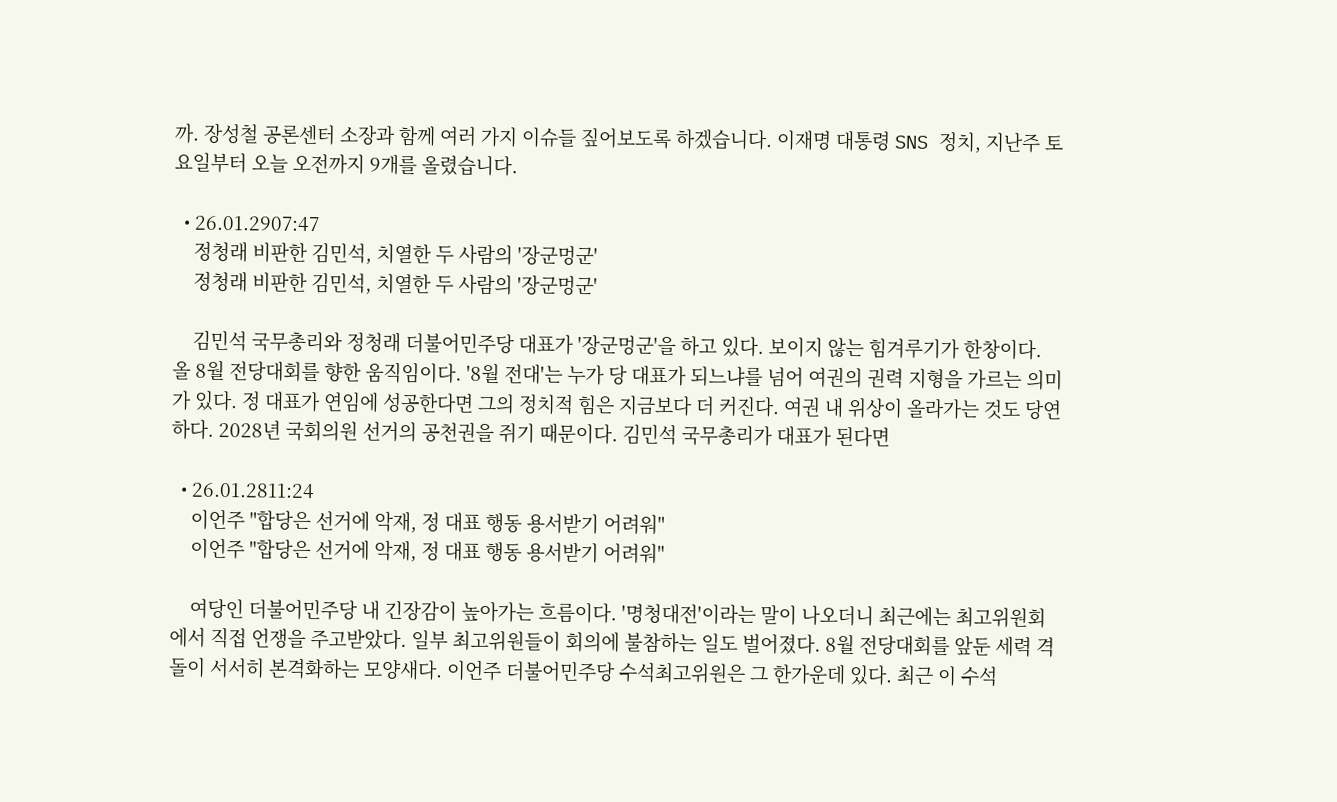까. 장성철 공론센터 소장과 함께 여러 가지 이슈들 짚어보도록 하겠습니다. 이재명 대통령 SNS 정치, 지난주 토요일부터 오늘 오전까지 9개를 올렸습니다.

  • 26.01.2907:47
    정청래 비판한 김민석, 치열한 두 사람의 '장군멍군'
    정청래 비판한 김민석, 치열한 두 사람의 '장군멍군'

    김민석 국무총리와 정청래 더불어민주당 대표가 '장군멍군'을 하고 있다. 보이지 않는 힘겨루기가 한창이다. 올 8월 전당대회를 향한 움직임이다. '8월 전대'는 누가 당 대표가 되느냐를 넘어 여권의 권력 지형을 가르는 의미가 있다. 정 대표가 연임에 성공한다면 그의 정치적 힘은 지금보다 더 커진다. 여권 내 위상이 올라가는 것도 당연하다. 2028년 국회의원 선거의 공천권을 쥐기 때문이다. 김민석 국무총리가 대표가 된다면

  • 26.01.2811:24
    이언주 "합당은 선거에 악재, 정 대표 행동 용서받기 어려워"
    이언주 "합당은 선거에 악재, 정 대표 행동 용서받기 어려워"

    여당인 더불어민주당 내 긴장감이 높아가는 흐름이다. '명청대전'이라는 말이 나오더니 최근에는 최고위원회에서 직접 언쟁을 주고받았다. 일부 최고위원들이 회의에 불참하는 일도 벌어졌다. 8월 전당대회를 앞둔 세력 격돌이 서서히 본격화하는 모양새다. 이언주 더불어민주당 수석최고위원은 그 한가운데 있다. 최근 이 수석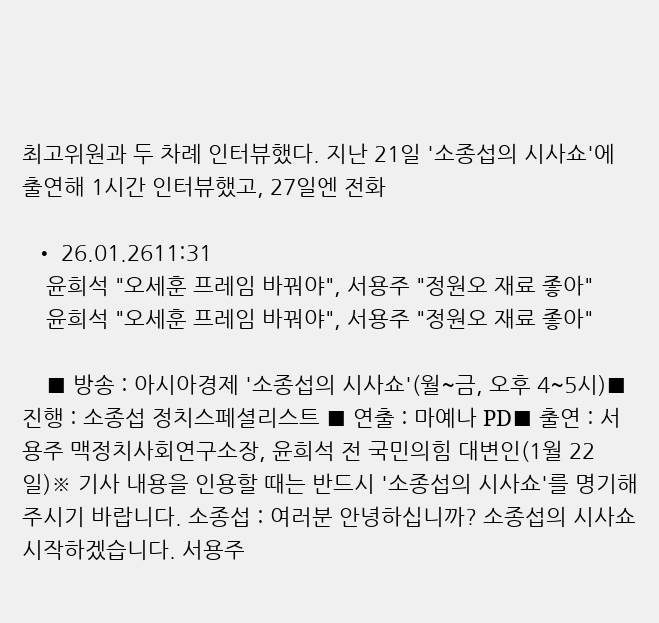최고위원과 두 차례 인터뷰했다. 지난 21일 '소종섭의 시사쇼'에 출연해 1시간 인터뷰했고, 27일엔 전화

  • 26.01.2611:31
    윤희석 "오세훈 프레임 바꿔야", 서용주 "정원오 재료 좋아"
    윤희석 "오세훈 프레임 바꿔야", 서용주 "정원오 재료 좋아"

    ■ 방송 : 아시아경제 '소종섭의 시사쇼'(월~금, 오후 4~5시)■ 진행 : 소종섭 정치스페셜리스트 ■ 연출 : 마예나 PD■ 출연 : 서용주 맥정치사회연구소장, 윤희석 전 국민의힘 대변인(1월 22일)※ 기사 내용을 인용할 때는 반드시 '소종섭의 시사쇼'를 명기해 주시기 바랍니다. 소종섭 : 여러분 안녕하십니까? 소종섭의 시사쇼 시작하겠습니다. 서용주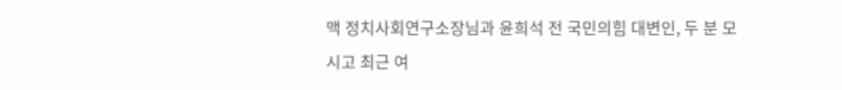맥 정치사회연구소장님과 윤희석 전 국민의힘 대변인, 두 분 모시고 최근 여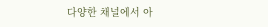다양한 채널에서 아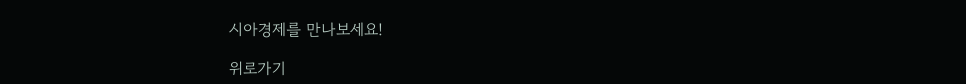시아경제를 만나보세요!

위로가기